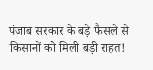पंजाब सरकार के बड़े फैसले से किसानों को मिली बड़ी राहत!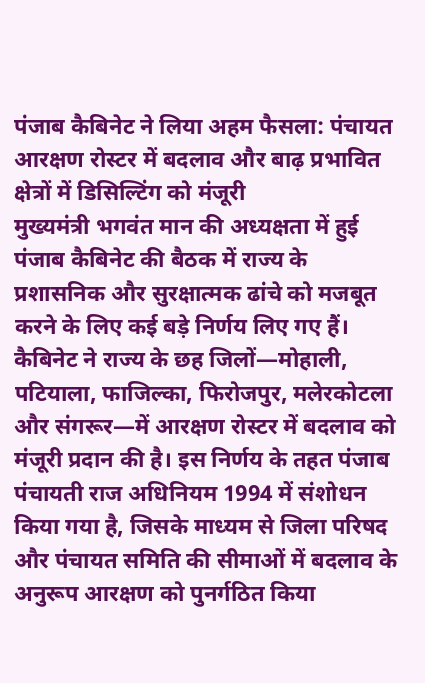पंजाब कैबिनेट ने लिया अहम फैसला: पंचायत आरक्षण रोस्टर में बदलाव और बाढ़ प्रभावित क्षेत्रों में डिसिल्टिंग को मंजूरी
मुख्यमंत्री भगवंत मान की अध्यक्षता में हुई पंजाब कैबिनेट की बैठक में राज्य के प्रशासनिक और सुरक्षात्मक ढांचे को मजबूत करने के लिए कई बड़े निर्णय लिए गए हैं। कैबिनेट ने राज्य के छह जिलों—मोहाली, पटियाला, फाजिल्का, फिरोजपुर, मलेरकोटला और संगरूर—में आरक्षण रोस्टर में बदलाव को मंजूरी प्रदान की है। इस निर्णय के तहत पंजाब पंचायती राज अधिनियम 1994 में संशोधन किया गया है, जिसके माध्यम से जिला परिषद और पंचायत समिति की सीमाओं में बदलाव के अनुरूप आरक्षण को पुनर्गठित किया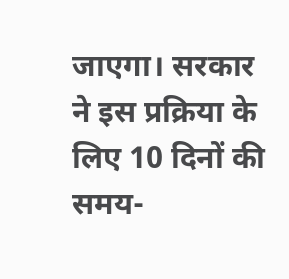जाएगा। सरकार ने इस प्रक्रिया के लिए 10 दिनों की समय-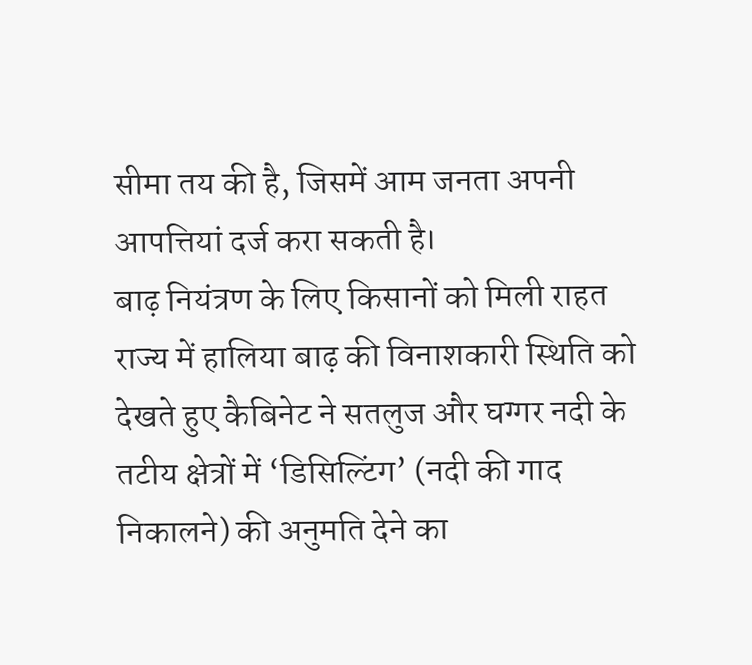सीमा तय की है, जिसमें आम जनता अपनी आपत्तियां दर्ज करा सकती है।
बाढ़ नियंत्रण के लिए किसानों को मिली राहत
राज्य में हालिया बाढ़ की विनाशकारी स्थिति को देखते हुए कैबिनेट ने सतलुज और घग्गर नदी के तटीय क्षेत्रों में ‘डिसिल्टिंग’ (नदी की गाद निकालने) की अनुमति देने का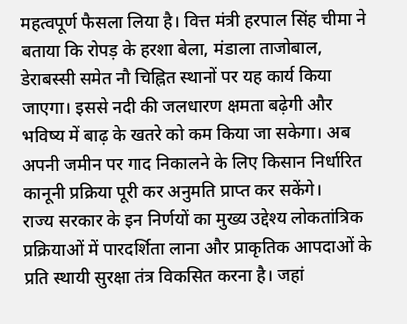महत्वपूर्ण फैसला लिया है। वित्त मंत्री हरपाल सिंह चीमा ने बताया कि रोपड़ के हरशा बेला, मंडाला ताजोबाल, डेराबस्सी समेत नौ चिह्नित स्थानों पर यह कार्य किया जाएगा। इससे नदी की जलधारण क्षमता बढ़ेगी और भविष्य में बाढ़ के खतरे को कम किया जा सकेगा। अब अपनी जमीन पर गाद निकालने के लिए किसान निर्धारित कानूनी प्रक्रिया पूरी कर अनुमति प्राप्त कर सकेंगे।
राज्य सरकार के इन निर्णयों का मुख्य उद्देश्य लोकतांत्रिक प्रक्रियाओं में पारदर्शिता लाना और प्राकृतिक आपदाओं के प्रति स्थायी सुरक्षा तंत्र विकसित करना है। जहां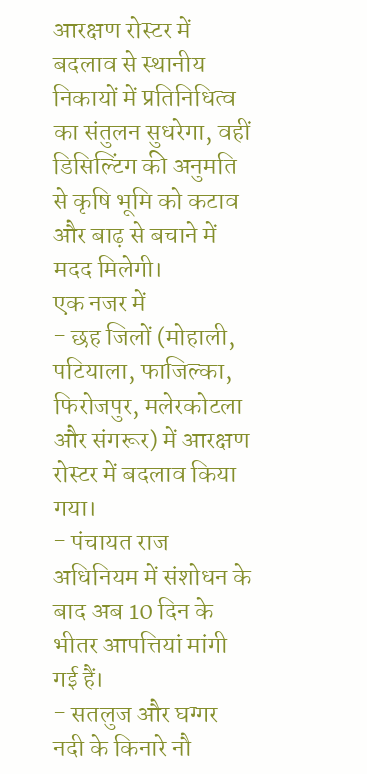आरक्षण रोस्टर में बदलाव से स्थानीय निकायों में प्रतिनिधित्व का संतुलन सुधरेगा, वहीं डिसिल्टिंग की अनुमति से कृषि भूमि को कटाव और बाढ़ से बचाने में मदद मिलेगी।
एक नजर में
- छह जिलों (मोहाली, पटियाला, फाजिल्का, फिरोजपुर, मलेरकोटला और संगरूर) में आरक्षण रोस्टर में बदलाव किया गया।
- पंचायत राज अधिनियम में संशोधन के बाद अब 10 दिन के भीतर आपत्तियां मांगी गई हैं।
- सतलुज और घग्गर नदी के किनारे नौ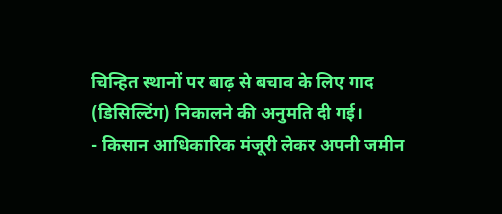चिन्हित स्थानों पर बाढ़ से बचाव के लिए गाद (डिसिल्टिंग) निकालने की अनुमति दी गई।
- किसान आधिकारिक मंजूरी लेकर अपनी जमीन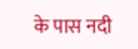के पास नदी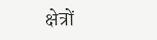क्षेत्रों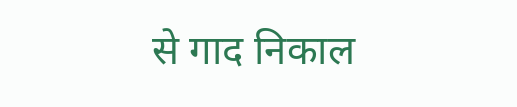से गाद निकाल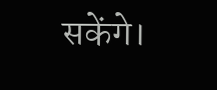सकेंगे।